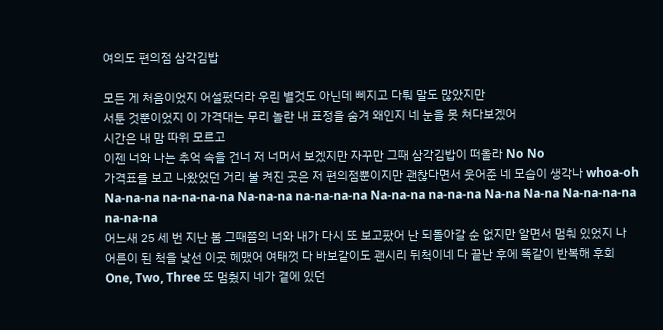여의도 편의점 삼각김밥

모든 게 처음이었지 어설펐더라 우린 별것도 아닌데 삐지고 다퉈 말도 많았지만
서툰 것뿐이었지 이 가격대는 무리 놀란 내 표정을 숨겨 왜인지 네 눈을 못 쳐다보겠어
시간은 내 맘 따위 모르고
이젠 너와 나는 추억 속을 건너 저 너머서 보겠지만 자꾸만 그때 삼각김밥이 떠올라 No No
가격표를 보고 나왔었던 거리 불 켜진 곳은 저 편의점뿐이지만 괜찮다면서 웃어준 네 모습이 생각나 whoa-oh
Na-na-na na-na-na-na Na-na-na na-na-na-na Na-na-na na-na-na Na-na Na-na Na-na-na-na na-na-na
어느새 25 세 번 지난 봄 그때쯤의 너와 내가 다시 또 보고팠어 난 되돌아갈 순 없지만 알면서 멈춰 있었지 나
어른이 된 척을 낯선 이곳 헤맸어 여태껏 다 바보같이도 괜시리 뒤척이네 다 끝난 후에 똑같이 반복해 후회
One, Two, Three 또 멈췄지 네가 곁에 있던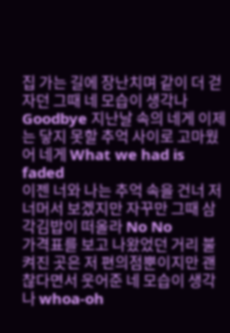집 가는 길에 장난치며 같이 더 걷자던 그때 네 모습이 생각나
Goodbye 지난날 속의 네게 이제는 닿지 못할 추억 사이로 고마웠어 네게 What we had is faded
이젠 너와 나는 추억 속을 건너 저 너머서 보겠지만 자꾸만 그때 삼각김밥이 떠올라 No No
가격표를 보고 나왔었던 거리 불 켜진 곳은 저 편의점뿐이지만 괜찮다면서 웃어준 네 모습이 생각나 whoa-oh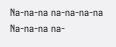Na-na-na na-na-na-na Na-na-na na-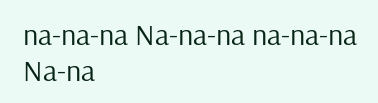na-na-na Na-na-na na-na-na Na-na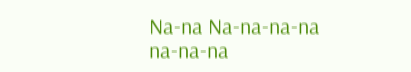Na-na Na-na-na-na na-na-na